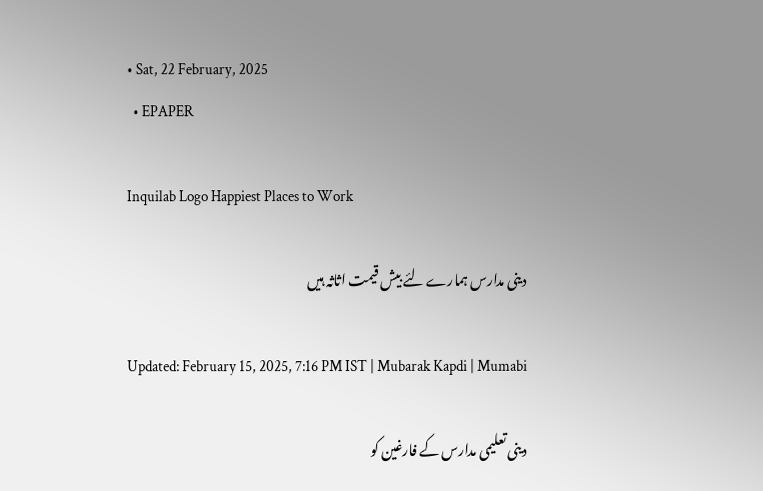• Sat, 22 February, 2025
  • EPAPER

Inquilab Logo Happiest Places to Work

دینی مدارس ہمارے لئے بیش قیمت اثاثہ ہیں

Updated: February 15, 2025, 7:16 PM IST | Mubarak Kapdi | Mumabi

دینی تعلیمی مدارس کے فارغین کو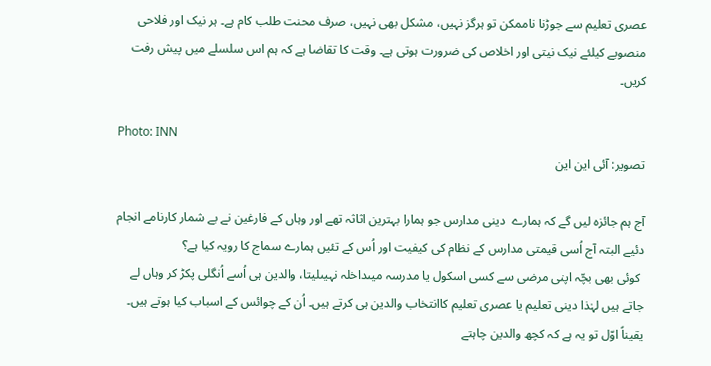عصری تعلیم سے جوڑنا ناممکن تو ہرگز نہیں، مشکل بھی نہیں، صرف محنت طلب کام ہے۔ ہر نیک اور فلاحی منصوبے کیلئے نیک نیتی اور اخلاص کی ضرورت ہوتی ہے۔ وقت کا تقاضا ہے کہ ہم اس سلسلے میں پیش رفت کریں۔

Photo: INN
تصویر: آئی این این

آج ہم جائزہ لیں گے کہ ہمارے  دینی مدارس جو ہمارا بہترین اثاثہ تھے اور وہاں کے فارغین نے بے شمار کارنامے انجام دئیے البتہ آج اُسی قیمتی مدارس کے نظام کی کیفیت اور اُس کے تئیں ہمارے سماج کا رویہ کیا ہے؟
 کوئی بھی بچّہ اپنی مرضی سے کسی اسکول یا مدرسہ میںداخلہ نہیںلیتا، والدین ہی اُسے اُنگلی پکڑ کر وہاں لے جاتے ہیں لہٰذا دینی تعلیم یا عصری تعلیم کاانتخاب والدین ہی کرتے ہیں۔ اُن کے چوائس کے اسباب کیا ہوتے ہیں۔ یقیناً اوّل تو یہ ہے کہ کچھ والدین چاہتے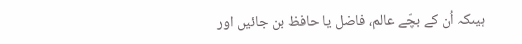ہیںکہ اُن کے بچّے عالم، فاضل یا حافظ بن جائیں اور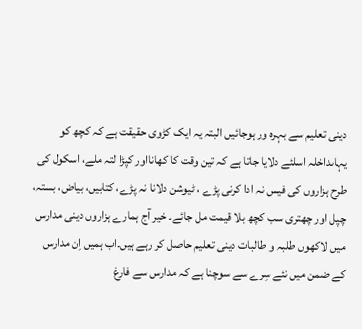دینی تعلیم سے بہرہ ور ہوجائیں البتہ یہ ایک کڑوی حقیقت ہے کہ کچھ کو یہاںداخلہ اسلئے دلایا جاتا ہے کہ تین وقت کا کھانااور کپڑا لتہ ملے، اسکول کی طرح ہزاروں کی فیس نہ ادا کرنی پڑے ، ٹیوشن دلانا نہ پڑے، کتابیں، بیاض، بستہ، چپل اور چھتری سب کچھ بلا قیمت مل جائے۔ خیر آج ہمارے ہزاروں دینی مدارس میں لاکھوں طلبہ و طالبات دینی تعلیم حاصل کر رہے ہیں۔اب ہمیں اِن مدارس کے ضمن میں نئے سِرے سے سوچنا ہے کہ مدارس سے فارغ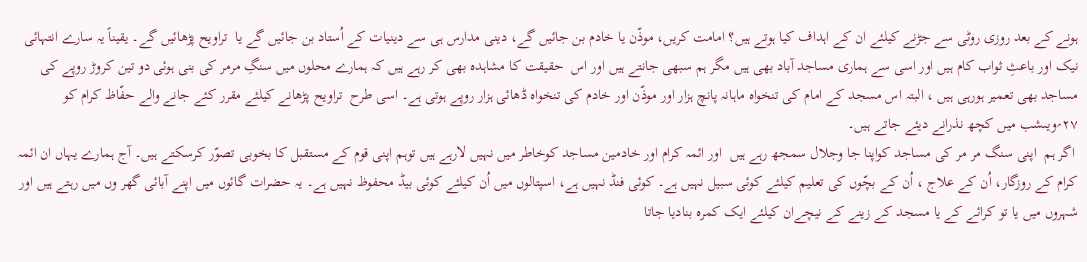ہونے کے بعد روزی روٹی سے جڑنے کیلئے ان کے اہداف کیا ہوتے ہیں؟ امامت کریں، موذّن یا خادم بن جائیں گے، دینی مدارس ہی سے دینیات کے اُستاد بن جائیں گے یا  تراویح پڑھائیں گے۔ یقیناً یہ سارے انتہائی نیک اور باعثِ ثواب کام ہیں اور اسی سے ہماری مساجد آباد بھی ہیں مگر ہم سبھی جانتے ہیں اور اس  حقیقت کا مشاہدہ بھی کر رہے ہیں کہ ہمارے محلوں میں سنگِ مرمر کی بنی ہوئی دو تین کروڑ روپے کی مساجد بھی تعمیر ہورہی ہیں ، البتہ اس مسجد کے امام کی تنخواہ ماہانہ پانچ ہزار اور موذّن اور خادم کی تنخواہ ڈھائی ہزار روپے ہوتی ہے۔ اسی طرح  تراویح پڑھانے کیلئے مقرر کئے جانے والے حفّاظ کرام کو ۲۷؍ویںشب میں کچھ نذرانے دیئے جاتے ہیں۔
 اگر ہم  اپنی سنگ مر مر کی مساجد کواپنا جا وجلال سمجھ رہے ہیں  اور ائمہ کرام اور خادمین مساجد کوخاطر میں نہیں لارہے ہیں توہم اپنی قوم کے مستقبل کا بخوبی تصوّر کرسکتے ہیں۔ آج ہمارے یہاں ان ائمہ کرام کے روزگار، اُن کے علاج ، اُن کے بچّوں کی تعلیم کیلئے کوئی سبیل نہیں ہے۔ کوئی فنڈ نہیں ہے، اسپتالوں میں اُن کیلئے کوئی بیڈ محفوظ نہیں ہے۔ یہ حضرات گائوں میں اپنے آبائی گھر وں میں رہتے ہیں اور شہروں میں یا تو کرائے کے یا مسجد کے زینے کے نیچےان کیلئے ایک کمرہ بنادیا جاتا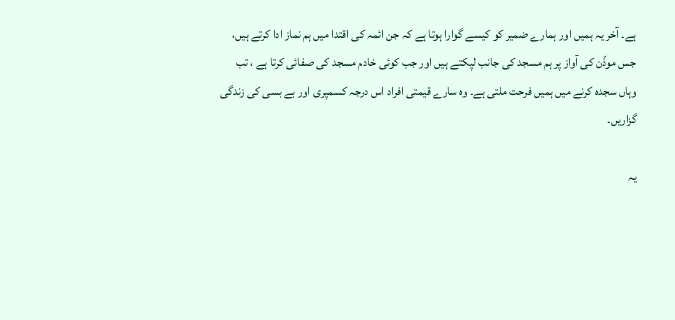ہے۔ آخر یہ ہمیں اور ہمارے ضمیر کو کیسے گوارا ہوتا ہے کہ جن ائمہ کی اقتدا میں ہم نماز ادا کرتے ہیں، جس موذّن کی آواز پر ہم مسجد کی جانب لپکتے ہیں اور جب کوئی خادم مسجد کی صفائی کرتا ہے ، تب وہاں سجدہ کرنے میں ہمیں فرحت ملتی ہے۔ وہ سارے قیمتی افراد اس درجہ کسمپری اور بے بسی کی زندگی گزاریں۔

یہ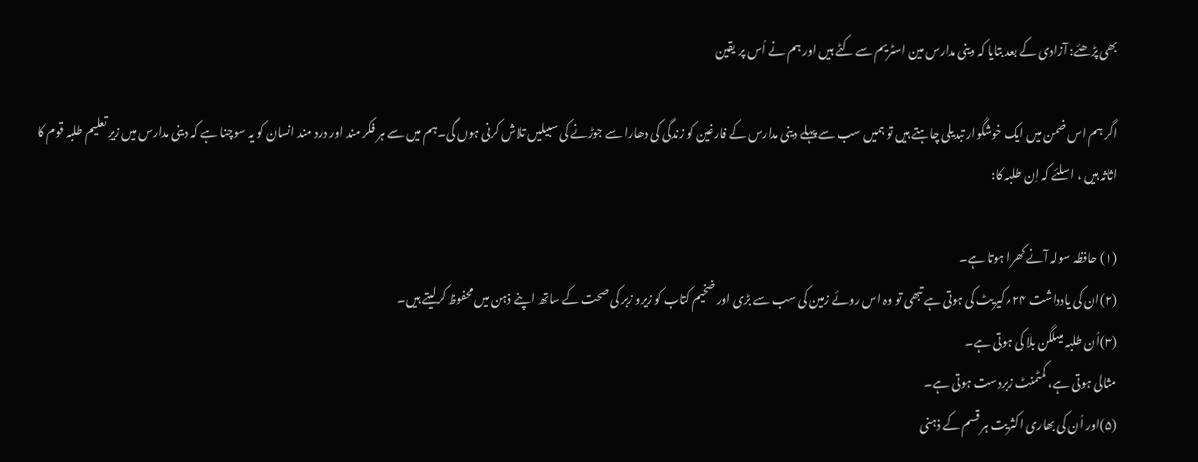بھی پڑھئے: آزادی کے بعد بتایا کہ دینی مدارس مین اسٹریم سے کٹے ہیں اور ہم نے اُس پر یقین

اگر ہم اس ضمن میں ایک خوشگوار تبدیلی چاہتے ہیں تو ہمیں سب سے پہلے دینی مدارس کے فارغین کو زندگی کی دھارا سے جوڑنے کی سبیلیں تلاش کرنی ہوں گی۔ہم میں سے ہر فکر مند اور درد مند انسان کو یہ سوچنا ہے کہ دینی مدارس میں زیرِ تعلیم طلبہ قوم کا اثاثہ ہیں ، اسلئے کہ اِن طلبہ کا:

(۱) حافظہ سولہ آنے کھرا ہوتا ہے۔
(۲)ان کی یادداشت ۲۴؍کیریٹ کی ہوتی ہے تبھی تو وہ اس روئے زمین کی سب سے بڑی اور ضخیم کتاب کو زیرو زبر کی صحت کے ساتھ اپنے ذہن میں محفوظ کرلیتے ہیں۔
(۳)اُن طلبہ میںلگن بلا کی ہوتی ہے۔
مثالی ہوتی ہے، کمٹمنٹ زبردست ہوتی ہے۔
(۵)اور اُن کی بھاری اکثریت ہر قسم کے ذہنی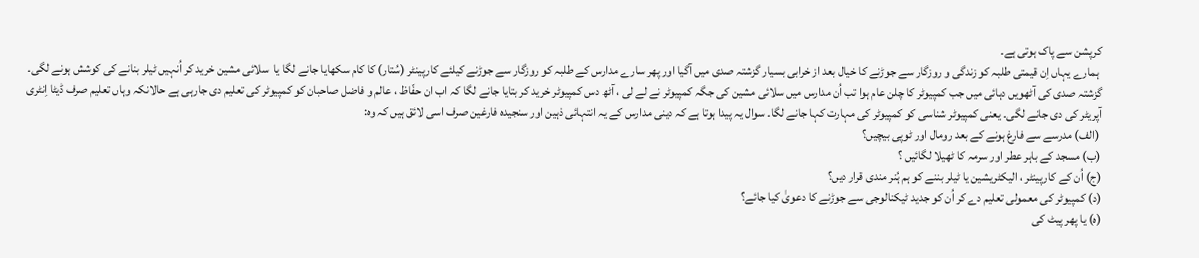کرپشن سے پاک ہوتی ہے۔
 ہمارے یہاں اِن قیمتی طلبہ کو زندگی و روزگار سے جوڑنے کا خیال بعد از خرابی بسیار گزشتہ صدی میں آگیا اور پھر سارے مدارس کے طلبہ کو روزگار سے جوڑنے کیلئے کارپینٹر (سُتار) کا کام سکھایا جانے لگا یا  سلائی مشین خرید کر اُنہیں ٹیلر بنانے کی کوشش ہونے لگی۔ گزشتہ صدی کی آٹھویں دہائی میں جب کمپیوٹر کا چلن عام ہوا تب اُن مدارس میں سلائی مشین کی جگہ کمپیوٹر نے لے لی ، آٹھ دس کمپیوٹر خرید کر بتایا جانے لگا کہ اب ان حفّاظ ، عالم و فاضل صاحبان کو کمپیوٹر کی تعلیم دی جارہی ہے حالانکہ وہاں تعلیم صرف ڈیٹا اِنٹری آپریٹر کی دی جانے لگی۔ یعنی کمپیوٹر شناسی کو کمپیوٹر کی مہارت کہا جانے لگا۔ سوال یہ پیدا ہوتا ہے کہ دینی مدارس کے یہ انتہائی ذہین اور سنجیدہ فارغین صرف اسی لائق ہیں کہ وہ:
 (الف) مدرسے سے فارغ ہونے کے بعد رومال اور ٹوپی بیچیں؟
(ب) مسجد کے باہر عطر اور سرمہ کا ٹھیلا لگائیں ؟
(ج) اُن کے کارپینٹر ، الیکٹریشین یا ٹیلر بننے کو ہم ہُنر مندی قرار دیں؟
(د) کمپیوٹر کی معمولی تعلیم دے کر اُن کو جدید ٹیکنالوجی سے جوڑنے کا دعویٰ کیا جائے؟
(ہ) یا پھر پیٹ کی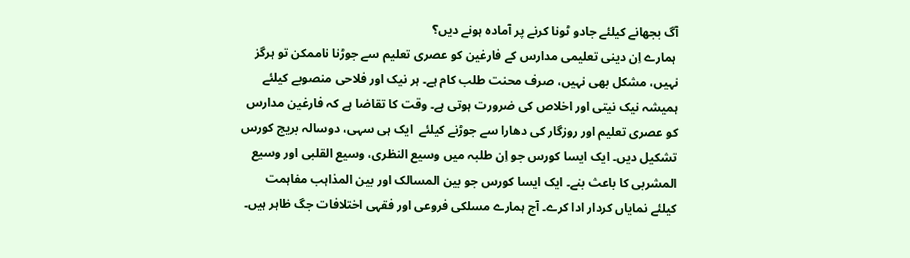آگ بجھانے کیلئے جادو ٹونا کرنے پر آمادہ ہونے دیں؟
 ہمارے اِن دینی تعلیمی مدارس کے فارغین کو عصری تعلیم سے جوڑنا ناممکن تو ہرگز نہیں، مشکل بھی نہیں، صرف محنت طلب کام ہے۔ ہر نیک اور فلاحی منصوبے کیلئے ہمیشہ نیک نیتی اور اخلاص کی ضرورت ہوتی ہے۔ وقت کا تقاضا ہے کہ فارغین مدارس کو عصری تعلیم اور روزگار کی دھارا سے جوڑنے کیلئے  ایک ہی سہی، دوسالہ بریج کورس تشکیل دیں۔ ایک ایسا کورس جو اِن طلبہ میں وسیع النظری، وسیع القلبی اور وسیع المشربی کا باعث بنے۔ ایک ایسا کورس جو بین المسالک اور بین المذاہب مفاہمت کیلئے نمایاں کردار ادا کرے۔ آج ہمارے مسلکی فروعی اور فقہی اختلافات جگ ظاہر ہیں۔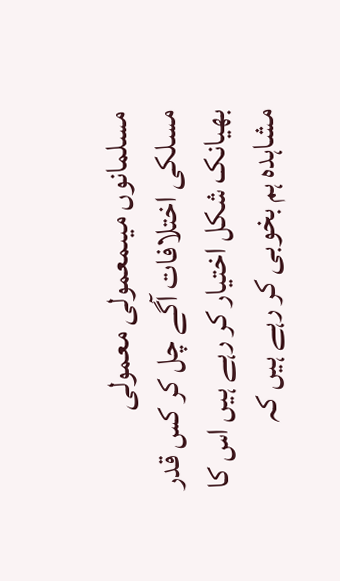مسلمانوں میںمعمولی معمولی مسلکی اختلافات آگے چل کر کس قدر بھیانک شکل اختیار کر رہے ہیں اس کا مشاہدہ ہم بخوبی کر رہے ہیں کہ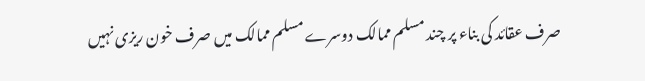صرف عقائد کی بناء پر چند مسلم ممالک دوسرے مسلم ممالک میں صرف خون ریزی نہیں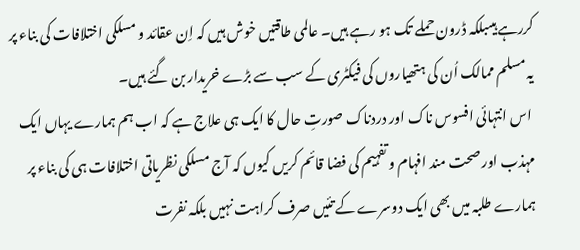کررہے ہیںبلکہ ڈرون حملے تک ہو رہے ہیں۔ عالمی طاقتیں خوش ہیں کہ اِن عقائد و مسلکی اختلافات کی بناء پر یہ مسلم ممالک اُن کی ہتھیاروں کی فیکٹری کے سب سے بڑے خریدار بن گئے ہیں۔
 اس انتہائی افسوس ناک اور دردناک صورتِ حال کا ایک ہی علاج ہے کہ اب ہم ہمارے یہاں ایک مہذب اور صحت مند افہام و تفہیم کی فضا قائم کریں کیوں کہ آج مسلکی نظریاتی اختلافات ہی کی بناء پر ہمارے طلبہ میں بھی ایک دوسرے کے تئیں صرف کراہت نہیں بلکہ نفرت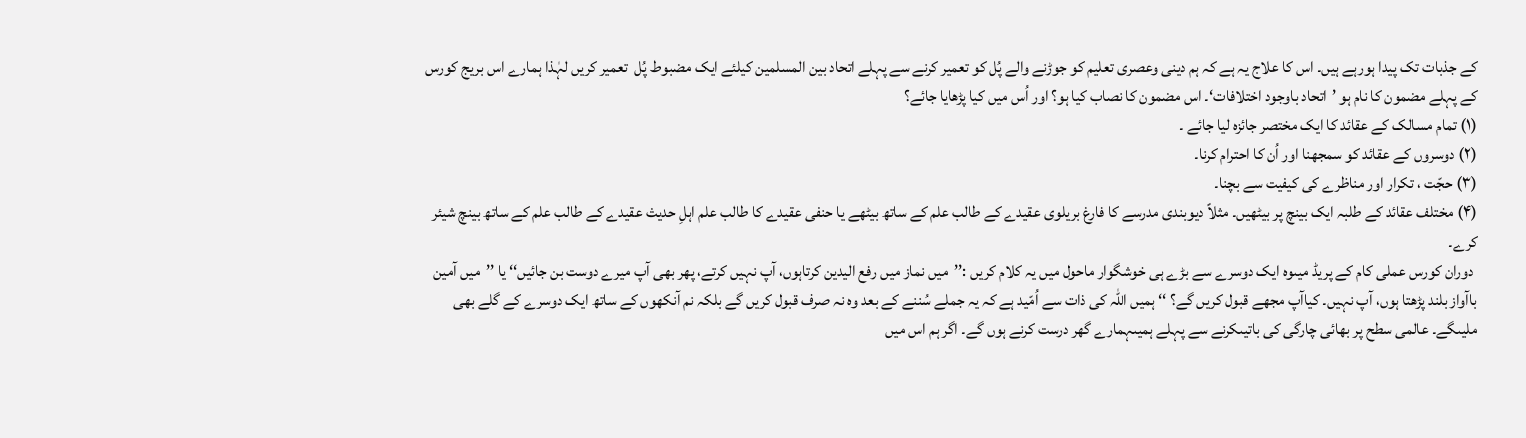کے جذبات تک پیدا ہورہے ہیں۔ اس کا علاج یہ ہے کہ ہم دینی وعصری تعلیم کو جوڑنے والے پُل کو تعمیر کرنے سے پہلے اتحاد بین المسلمین کیلئے ایک مضبوط پُل  تعمیر کریں لہٰذا ہمارے اس بریج کورس کے پہلے مضمون کا نام ہو ’اتحاد باوجود اختلافات‘۔ اس مضمون کا نصاب کیا ہو؟ اور اُس میں کیا پڑھایا جائے؟
(۱) تمام مسالک کے عقائد کا ایک مختصر جائزہ لیا جائے ۔
(۲) دوسروں کے عقائد کو سمجھنا اور اُن کا احترام کرنا۔
(۳) حجّت ، تکرار اور مناظرے کی کیفیت سے بچنا۔
(۴) مختلف عقائد کے طلبہ ایک بینچ پر بیٹھیں۔ مثلاً دیوبندی مدرسے کا فارغ بریلوی عقیدے کے طالب علم کے ساتھ بیٹھے یا حنفی عقیدے کا طالب علم اہلِ حدیث عقیدے کے طالب علم کے ساتھ بینچ شیئر کرے۔
 دوران کورس عملی کام کے پریڈ میںوہ ایک دوسرے سے بڑے ہی خوشگوار ماحول میں یہ کلام کریں :’’میں نماز میں رفع الیدین کرتاہوں، آپ نہیں کرتے، پھر بھی آپ میرے دوست بن جائیں‘‘ یا ’’میں آمین باآواز بلند پڑھتا ہوں، آپ نہیں۔ کیاآپ مجھے قبول کریں گے؟ ‘‘ ہمیں اللہ کی ذات سے اُمّید ہے کہ یہ جملے سُننے کے بعد وہ نہ صرف قبول کریں گے بلکہ نم آنکھوں کے ساتھ ایک دوسرے کے گلے بھی ملیںگے۔ عالمی سطح پر بھائی چارگی کی باتیںکرنے سے پہلے ہمیںہمارے گھر درست کرنے ہوں گے۔ اگر ہم اس میں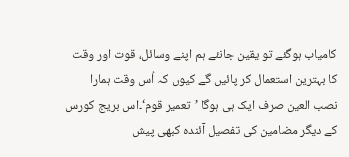کامیاب ہوگئے تو یقین جانئے ہم اپنے وسائل، قوت اور وقت کا بہترین استعمال کر پائیں گے کیوں کہ اُس وقت ہمارا نصب العین صرف ایک ہی ہوگا ’تعمیر قوم‘۔اس بریج کورس کے دیگر مضامین کی تفصیل آئندہ کبھی پیش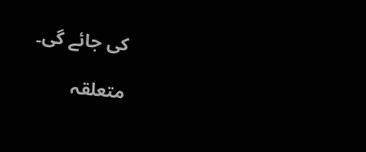کی جائے گی۔

متعلقہ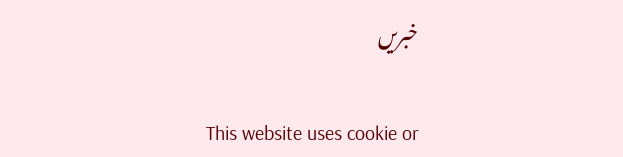خبریں

This website uses cookie or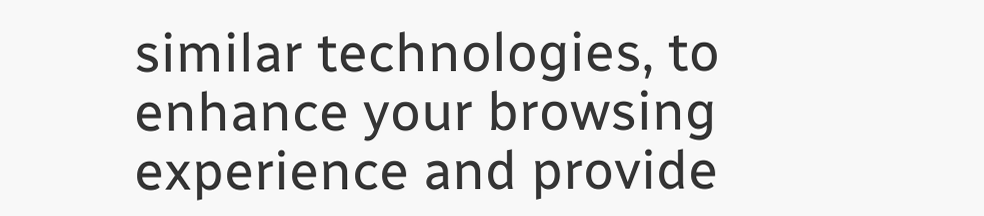similar technologies, to enhance your browsing experience and provide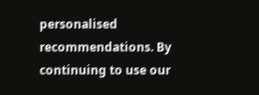personalised recommendations. By continuing to use our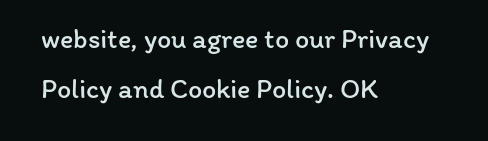website, you agree to our Privacy Policy and Cookie Policy. OK